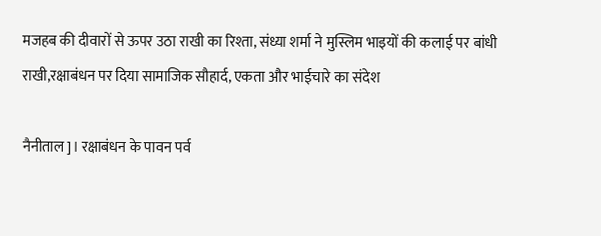मजहब की दीवारों से ऊपर उठा राखी का रिश्ता, संध्या शर्मा ने मुस्लिम भाइयों की कलाई पर बांधी राखी,रक्षाबंधन पर दिया सामाजिक सौहार्द, एकता और भाईचारे का संदेश

नैनीताल]। रक्षाबंधन के पावन पर्व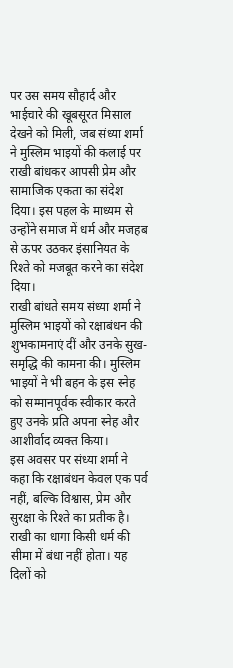पर उस समय सौहार्द और भाईचारे की खूबसूरत मिसाल देखने को मिली, जब संध्या शर्मा ने मुस्लिम भाइयों की कलाई पर राखी बांधकर आपसी प्रेम और सामाजिक एकता का संदेश दिया। इस पहल के माध्यम से उन्होंने समाज में धर्म और मजहब से ऊपर उठकर इंसानियत के रिश्ते को मजबूत करने का संदेश दिया।
राखी बांधते समय संध्या शर्मा ने मुस्लिम भाइयों को रक्षाबंधन की शुभकामनाएं दीं और उनके सुख-समृद्धि की कामना की। मुस्लिम भाइयों ने भी बहन के इस स्नेह को सम्मानपूर्वक स्वीकार करते हुए उनके प्रति अपना स्नेह और आशीर्वाद व्यक्त किया।
इस अवसर पर संध्या शर्मा ने कहा कि रक्षाबंधन केवल एक पर्व नहीं, बल्कि विश्वास, प्रेम और सुरक्षा के रिश्ते का प्रतीक है। राखी का धागा किसी धर्म की सीमा में बंधा नहीं होता। यह दिलों को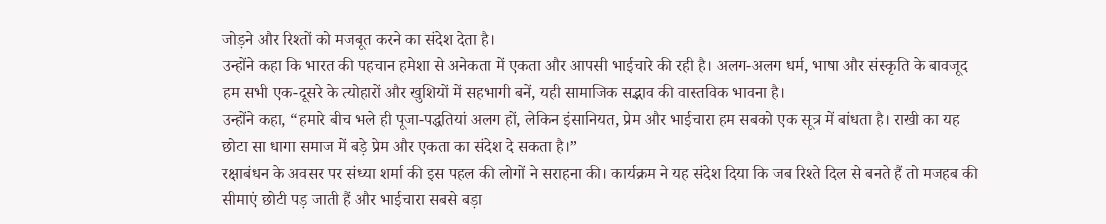जोड़ने और रिश्तों को मजबूत करने का संदेश देता है।
उन्होंने कहा कि भारत की पहचान हमेशा से अनेकता में एकता और आपसी भाईचारे की रही है। अलग-अलग धर्म, भाषा और संस्कृति के बावजूद हम सभी एक-दूसरे के त्योहारों और खुशियों में सहभागी बनें, यही सामाजिक सद्भाव की वास्तविक भावना है।
उन्होंने कहा, “हमारे बीच भले ही पूजा-पद्धतियां अलग हों, लेकिन इंसानियत, प्रेम और भाईचारा हम सबको एक सूत्र में बांधता है। राखी का यह छोटा सा धागा समाज में बड़े प्रेम और एकता का संदेश दे सकता है।”
रक्षाबंधन के अवसर पर संध्या शर्मा की इस पहल की लोगों ने सराहना की। कार्यक्रम ने यह संदेश दिया कि जब रिश्ते दिल से बनते हैं तो मजहब की सीमाएं छोटी पड़ जाती हैं और भाईचारा सबसे बड़ा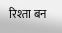रिश्ता बन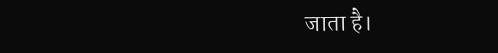जाता है।